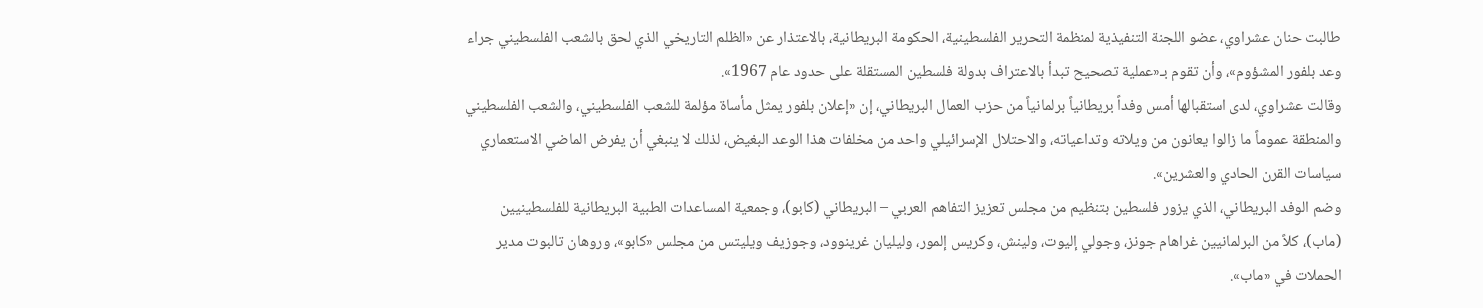طالبت حنان عشراوي، عضو اللجنة التنفيذية لمنظمة التحرير الفلسطينية، الحكومة البريطانية، بالاعتذار عن «الظلم التاريخي الذي لحق بالشعب الفلسطيني جراء وعد بلفور المشؤوم»، وأن تقوم بـ«عملية تصحيح تبدأ بالاعتراف بدولة فلسطين المستقلة على حدود عام 1967».
وقالت عشراوي، لدى استقبالها أمس وفداً بريطانياً برلمانياً من حزب العمال البريطاني، إن «إعلان بلفور يمثل مأساة مؤلمة للشعب الفلسطيني، والشعب الفلسطيني والمنطقة عموماً ما زالوا يعانون من ويلاته وتداعياته، والاحتلال الإسرائيلي واحد من مخلفات هذا الوعد البغيض، لذلك لا ينبغي أن يفرض الماضي الاستعماري سياسات القرن الحادي والعشرين».
وضم الوفد البريطاني، الذي يزور فلسطين بتنظيم من مجلس تعزيز التفاهم العربي – البريطاني (كابو)، وجمعية المساعدات الطبية البريطانية للفلسطينيين (ماب)، كلاً من البرلمانيين غراهام جونز، وجولي إليوت، ولينش، وكريس إلمور، وليليان غرينوود، وجوزيف ويليتس من مجلس «كابو»، وروهان تالبوت مدير الحملات في «ماب».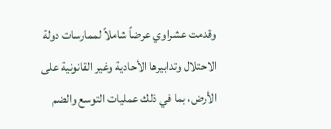وقدمت عشراوي عرضاً شاملاً لممارسات دولة الاحتلال وتدابيرها الأحادية وغير القانونية على الأرض، بما في ذلك عمليات التوسع والضم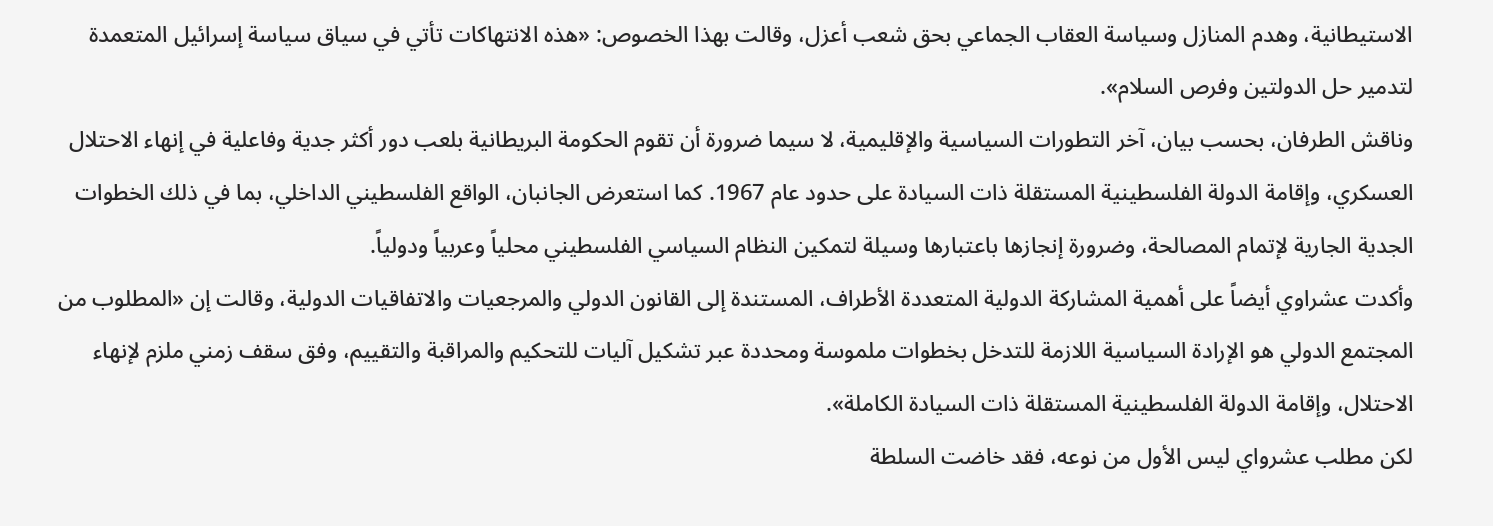الاستيطانية، وهدم المنازل وسياسة العقاب الجماعي بحق شعب أعزل، وقالت بهذا الخصوص: «هذه الانتهاكات تأتي في سياق سياسة إسرائيل المتعمدة لتدمير حل الدولتين وفرص السلام».
وناقش الطرفان، بحسب بيان، آخر التطورات السياسية والإقليمية، لا سيما ضرورة أن تقوم الحكومة البريطانية بلعب دور أكثر جدية وفاعلية في إنهاء الاحتلال العسكري، وإقامة الدولة الفلسطينية المستقلة ذات السيادة على حدود عام 1967. كما استعرض الجانبان، الواقع الفلسطيني الداخلي، بما في ذلك الخطوات الجدية الجارية لإتمام المصالحة، وضرورة إنجازها باعتبارها وسيلة لتمكين النظام السياسي الفلسطيني محلياً وعربياً ودولياً.
وأكدت عشراوي أيضاً على أهمية المشاركة الدولية المتعددة الأطراف، المستندة إلى القانون الدولي والمرجعيات والاتفاقيات الدولية، وقالت إن «المطلوب من المجتمع الدولي هو الإرادة السياسية اللازمة للتدخل بخطوات ملموسة ومحددة عبر تشكيل آليات للتحكيم والمراقبة والتقييم، وفق سقف زمني ملزم لإنهاء الاحتلال، وإقامة الدولة الفلسطينية المستقلة ذات السيادة الكاملة».
لكن مطلب عشرواي ليس الأول من نوعه، فقد خاضت السلطة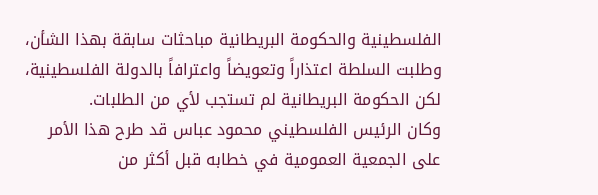الفلسطينية والحكومة البريطانية مباحثات سابقة بهذا الشأن، وطلبت السلطة اعتذاراً وتعويضاً واعترافاً بالدولة الفلسطينية، لكن الحكومة البريطانية لم تستجب لأي من الطلبات.
وكان الرئيس الفلسطيني محمود عباس قد طرح هذا الأمر على الجمعية العمومية في خطابه قبل أكثر من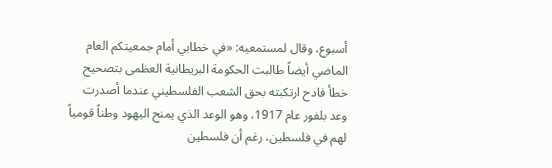أسبوع، وقال لمستمعيه: «في خطابي أمام جمعيتكم العام الماضي أيضاً طالبت الحكومة البريطانية العظمى بتصحيح خطأ فادح ارتكبته بحق الشعب الفلسطيني عندما أصدرت وعد بلفور عام 1917، وهو الوعد الذي يمنح اليهود وطناً قومياً لهم في فلسطين، رغم أن فلسطين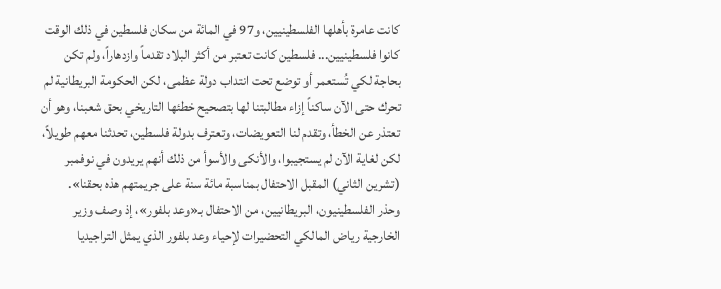كانت عامرة بأهلها الفلسطينيين، و97 في المائة من سكان فلسطين في ذلك الوقت كانوا فلسطينيين... فلسطين كانت تعتبر من أكثر البلاد تقدماً وازدهاراً، ولم تكن بحاجة لكي تُستعمر أو توضع تحت انتداب دولة عظمى، لكن الحكومة البريطانية لم تحرك حتى الآن ساكناً إزاء مطالبتنا لها بتصحيح خطئها التاريخي بحق شعبنا، وهو أن تعتذر عن الخطأ، وتقدم لنا التعويضات، وتعترف بدولة فلسطين، تحدثنا معهم طويلاً، لكن لغاية الآن لم يستجيبوا، والأنكى والأسوأ من ذلك أنهم يريدون في نوفمبر (تشرين الثاني) المقبل الاحتفال بمناسبة مائة سنة على جريمتهم هذه بحقنا».
وحذر الفلسطينيون، البريطانيين، من الاحتفال بـ«وعد بلفور»، إذ وصف وزير الخارجية رياض المالكي التحضيرات لإحياء وعد بلفور الذي يمثل التراجيديا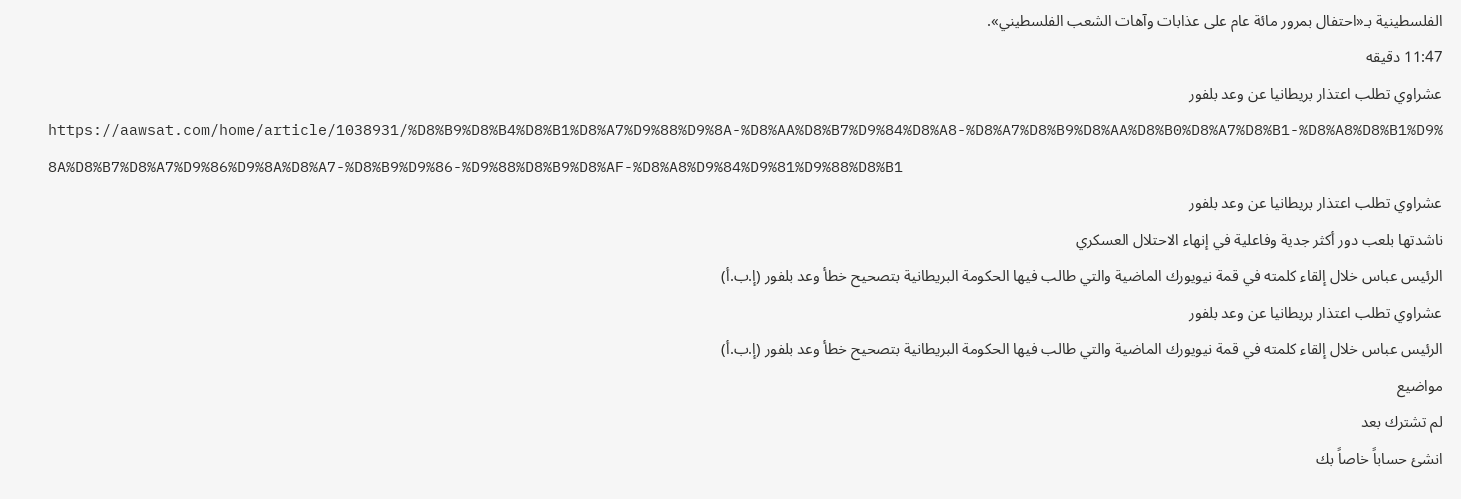الفلسطينية بـ«احتفال بمرور مائة عام على عذابات وآهات الشعب الفلسطيني».
11:47 دقيقه
عشراوي تطلب اعتذار بريطانيا عن وعد بلفور
https://aawsat.com/home/article/1038931/%D8%B9%D8%B4%D8%B1%D8%A7%D9%88%D9%8A-%D8%AA%D8%B7%D9%84%D8%A8-%D8%A7%D8%B9%D8%AA%D8%B0%D8%A7%D8%B1-%D8%A8%D8%B1%D9%8A%D8%B7%D8%A7%D9%86%D9%8A%D8%A7-%D8%B9%D9%86-%D9%88%D8%B9%D8%AF-%D8%A8%D9%84%D9%81%D9%88%D8%B1
عشراوي تطلب اعتذار بريطانيا عن وعد بلفور
ناشدتها بلعب دور أكثر جدية وفاعلية في إنهاء الاحتلال العسكري
الرئيس عباس خلال إلقاء كلمته في قمة نيويورك الماضية والتي طالب فيها الحكومة البريطانية بتصحيح خطأ وعد بلفور (إ.ب.أ)
عشراوي تطلب اعتذار بريطانيا عن وعد بلفور
الرئيس عباس خلال إلقاء كلمته في قمة نيويورك الماضية والتي طالب فيها الحكومة البريطانية بتصحيح خطأ وعد بلفور (إ.ب.أ)
مواضيع
لم تشترك بعد
انشئ حساباً خاصاً بك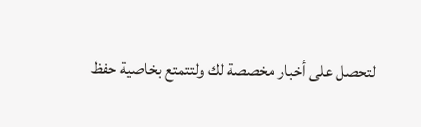لتحصل على أخبار مخصصة لك ولتتمتع بخاصية حفظ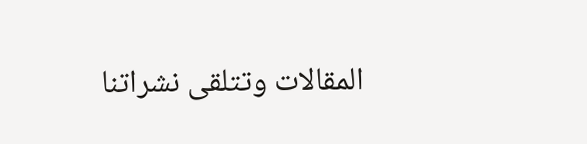المقالات وتتلقى نشراتنا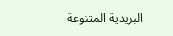البريدية المتنوعة